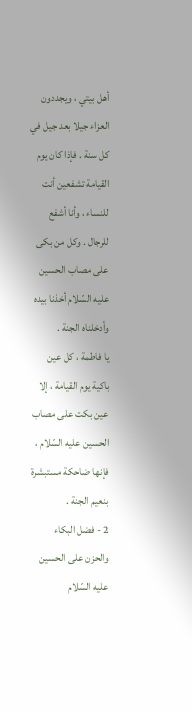أهل بيتي ، ويجددون العزاء جيلا بعد جيل في كل سنة . فإذا كان يوم القيامة تشفعين أنت للنساء ، وأنا أشفع للرجال . وكل من بكى على مصاب الحسين عليه السّلام أخذنا بيده وأدخلناه الجنة .
يا فاطمة ، كل عين باكية يوم القيامة ، إلا عين بكت على مصاب الحسين عليه السّلام ، فإنها ضاحكة مستبشرة بنعيم الجنة .
2 - فضل البكاء والحزن على الحسين عليه السّلام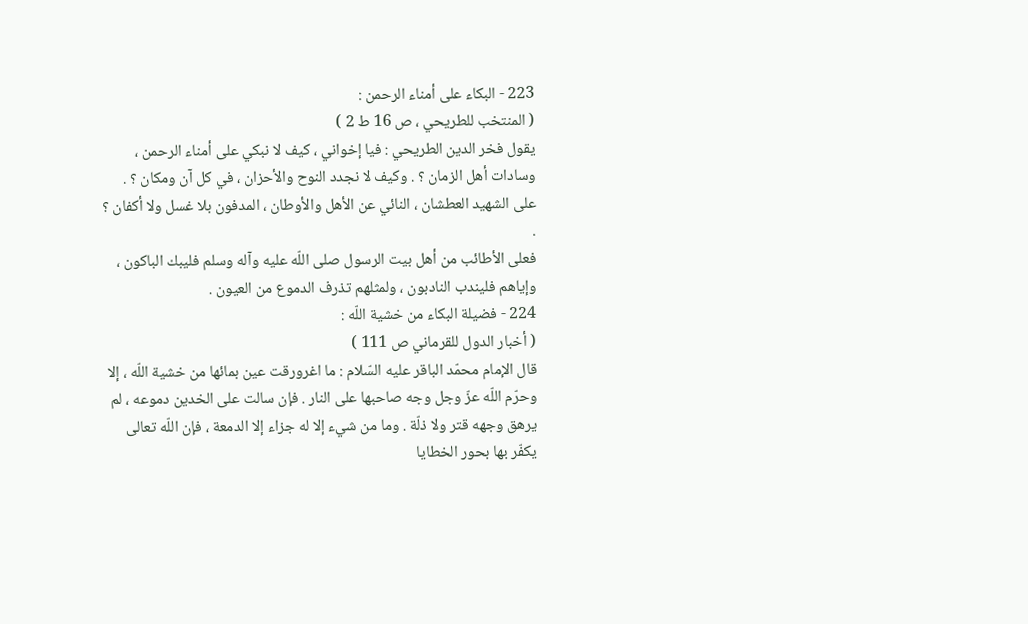223 - البكاء على أمناء الرحمن :
( المنتخب للطريحي ، ص 16 ط 2 )
يقول فخر الدين الطريحي : فيا إخواني ، كيف لا نبكي على أمناء الرحمن ، وسادات أهل الزمان ؟ . وكيف لا نجدد النوح والأحزان ، في كل آن ومكان ؟ . على الشهيد العطشان ، النائي عن الأهل والأوطان ، المدفون بلا غسل ولا أكفان ؟ .
فعلى الأطائب من أهل بيت الرسول صلى اللّه عليه وآله وسلم فليبك الباكون ، وإياهم فليندب النادبون ، ولمثلهم تذرف الدموع من العيون .
224 - فضيلة البكاء من خشية اللّه :
( أخبار الدول للقرماني ص 111 )
قال الإمام محمّد الباقر عليه السّلام : ما اغرورقت عين بمائها من خشية اللّه ، إلا وحرّم اللّه عزّ وجل وجه صاحبها على النار . فإن سالت على الخدين دموعه ، لم يرهق وجهه قتر ولا ذلّة . وما من شيء إلا له جزاء إلا الدمعة ، فإن اللّه تعالى يكفّر بها بحور الخطايا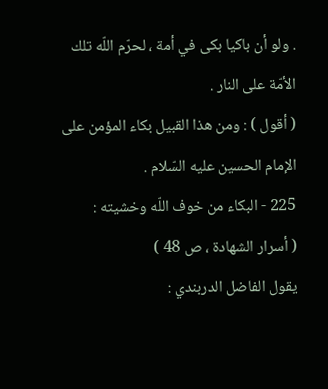. ولو أن باكيا بكى في أمة ، لحرّم اللّه تلك الأمّة على النار .
( أقول ) : ومن هذا القبيل بكاء المؤمن على الإمام الحسين عليه السّلام .
225 - البكاء من خوف اللّه وخشيته :
( أسرار الشهادة ، ص 48 )
يقول الفاضل الدربندي :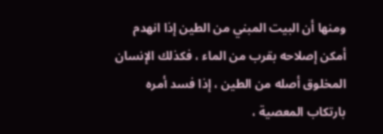ومنها أن البيت المبني من الطين إذا انهدم أمكن إصلاحه بقرب من الماء ، فكذلك الإنسان المخلوق أصله من الطين ، إذا فسد أمره بارتكاب المعصية ،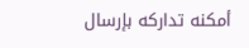أمكنه تداركه بإرسال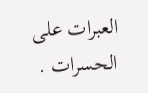العبرات على الحسرات .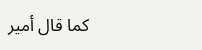كما قال أمير